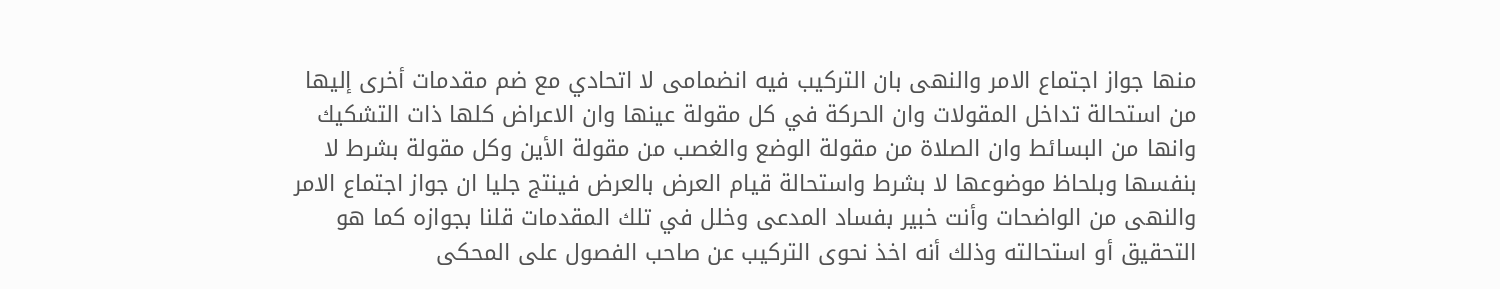منها جواز اجتماع الامر والنهى بان التركيب فيه انضمامى لا اتحادي مع ضم مقدمات أخرى إليها من استحالة تداخل المقولات وان الحركة في كل مقولة عينها وان الاعراض كلها ذات التشكيك وانها من البسائط وان الصلاة من مقولة الوضع والغصب من مقولة الأين وكل مقولة بشرط لا بنفسها وبلحاظ موضوعها لا بشرط واستحالة قيام العرض بالعرض فينتج جليا ان جواز اجتماع الامر والنهى من الواضحات وأنت خبير بفساد المدعى وخلل في تلك المقدمات قلنا بجوازه كما هو التحقيق أو استحالته وذلك أنه اخذ نحوى التركيب عن صاحب الفصول على المحكى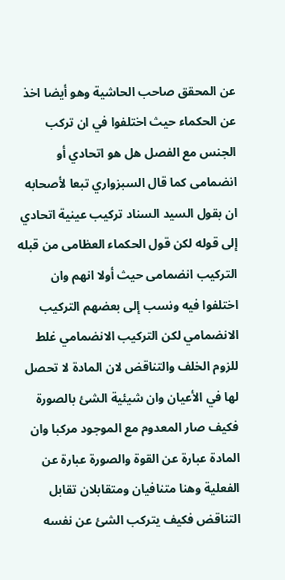عن المحقق صاحب الحاشية وهو أيضا اخذ عن الحكماء حيث اختلفوا في ان تركب الجنس مع الفصل هل هو اتحادي أو انضمامى كما قال السبزواري تبعا لأصحابه ان بقول السيد السناد تركيب عينية اتحادي إلى قوله لكن قول الحكماء العظامى من قبله التركيب انضمامى حيث أولا انهم وان اختلفوا فيه ونسب إلى بعضهم التركيب الانضمامي لكن التركيب الانضمامي غلط للزوم الخلف والتناقض لان المادة لا تحصل لها في الأعيان وان شيئية الشئ بالصورة فكيف صار المعدوم مع الموجود مركبا وان المادة عبارة عن القوة والصورة عبارة عن الفعلية وهنا متنافيان ومتقابلان تقابل التناقض فكيف يتركب الشئ عن نفسه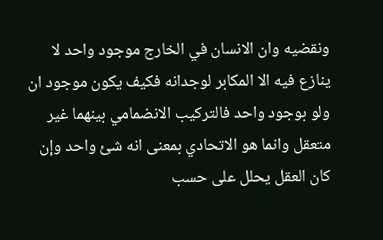ونقضيه وان الانسان في الخارج موجود واحد لا ينازع فيه الا المكابر لوجدانه فكيف يكون موجود ان ولو بوجود واحد فالتركيب الانضمامي بينهما غير متعقل وانما هو الاتحادي بمعنى انه شئ واحد وإن كان العقل يحلل على حسب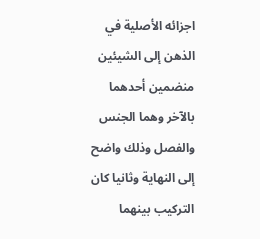اجزائه الأصلية في الذهن إلى الشيئين منضمين أحدهما بالآخر وهما الجنس والفصل وذلك واضح إلى النهاية وثانيا كان التركيب بينهما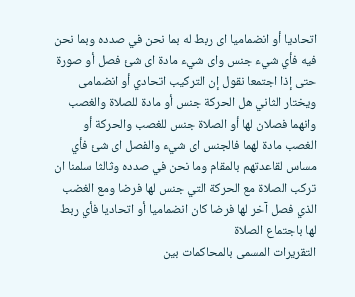اتحاديا أو انضماميا اى ربط له بما نحن في صدده وبما نحن فيه فأي شيء جنس واى شيء مادة اى شئ فصل أو صورة حتى إذا اجتمعا نقول إن التركيب اتحادي أو انضمامى ويختار الثاني هل الحركة جنس أو مادة للصلاة والغصب وانهما فصلان لها أو الصلاة جنس للغصب والحركة أو الغصب مادة لهما فالجنس اى شيء والفصل اى شئ فأي مساس لقاعدتهم بالمقام وما نحن في صدده وثالثا سلمنا ان تركب الصلاة مع الحركة التي جنس لها فرضا ومع الغضب الذي فصل آخر لها فرضا كان انضماميا أو اتحاديا فأي ربط لها باجتماع الصلاة
التقريرات المسمى بالمحاكمات بين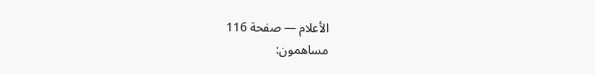الأعلام — صفحة 116
مساهمون: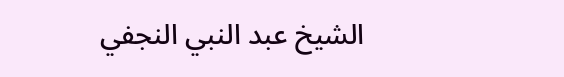الشيخ عبد النبي النجفي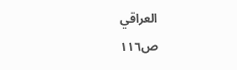العراقي
ص١١٦